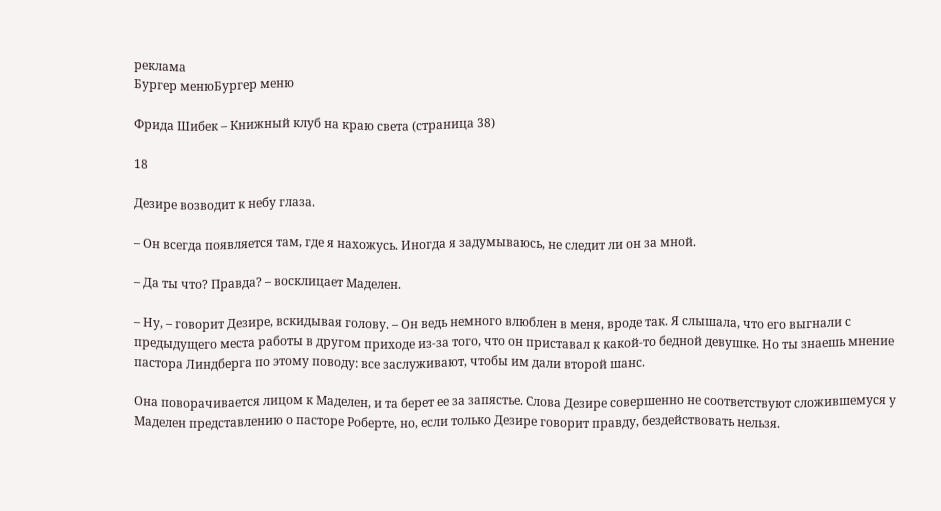реклама
Бургер менюБургер меню

Фрида Шибек – Книжный клуб на краю света (страница 38)

18

Дезире возводит к небу глаза.

– Он всегда появляется там, где я нахожусь. Иногда я задумываюсь, не следит ли он за мной.

– Да ты что? Правда? – восклицает Маделен.

– Ну, – говорит Дезире, вскидывая голову. – Он ведь немного влюблен в меня, вроде так. Я слышала, что его выгнали с предыдущего места работы в другом приходе из-за того, что он приставал к какой-то бедной девушке. Но ты знаешь мнение пастора Линдберга по этому поводу: все заслуживают, чтобы им дали второй шанс.

Она поворачивается лицом к Маделен, и та берет ее за запястье. Слова Дезире совершенно не соответствуют сложившемуся у Маделен представлению о пасторе Роберте, но, если только Дезире говорит правду, бездействовать нельзя.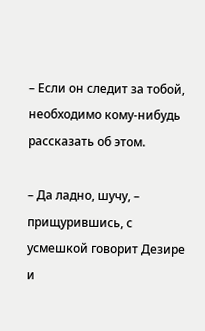– Если он следит за тобой, необходимо кому-нибудь рассказать об этом.

– Да ладно, шучу, – прищурившись, с усмешкой говорит Дезире и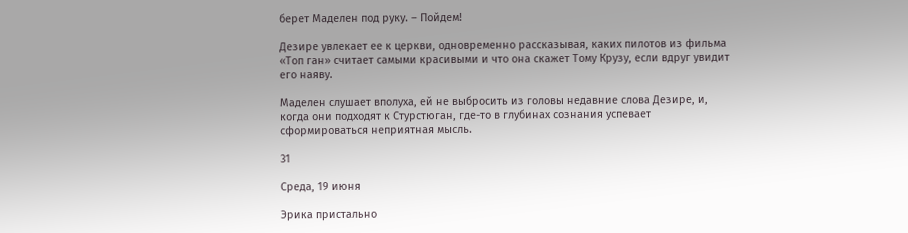берет Маделен под руку. – Пойдем!

Дезире увлекает ее к церкви, одновременно рассказывая, каких пилотов из фильма «Топ ган» считает самыми красивыми и что она скажет Тому Крузу, если вдруг увидит его наяву.

Маделен слушает вполуха, ей не выбросить из головы недавние слова Дезире, и, когда они подходят к Стурстюган, где-то в глубинах сознания успевает сформироваться неприятная мысль.

31

Среда, 19 июня

Эрика пристально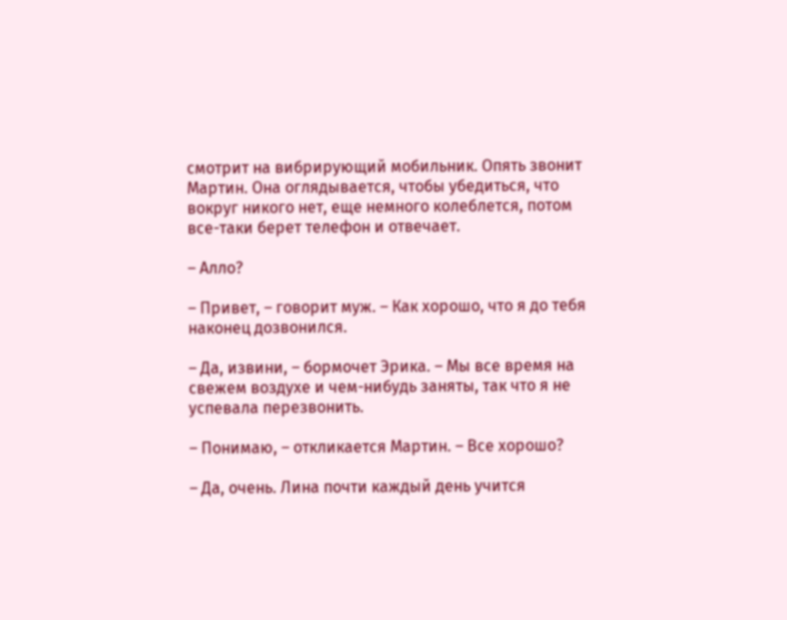смотрит на вибрирующий мобильник. Опять звонит Мартин. Она оглядывается, чтобы убедиться, что вокруг никого нет, еще немного колеблется, потом все-таки берет телефон и отвечает.

– Алло?

– Привет, – говорит муж. – Как хорошо, что я до тебя наконец дозвонился.

– Да, извини, – бормочет Эрика. – Мы все время на свежем воздухе и чем-нибудь заняты, так что я не успевала перезвонить.

– Понимаю, – откликается Мартин. – Все хорошо?

– Да, очень. Лина почти каждый день учится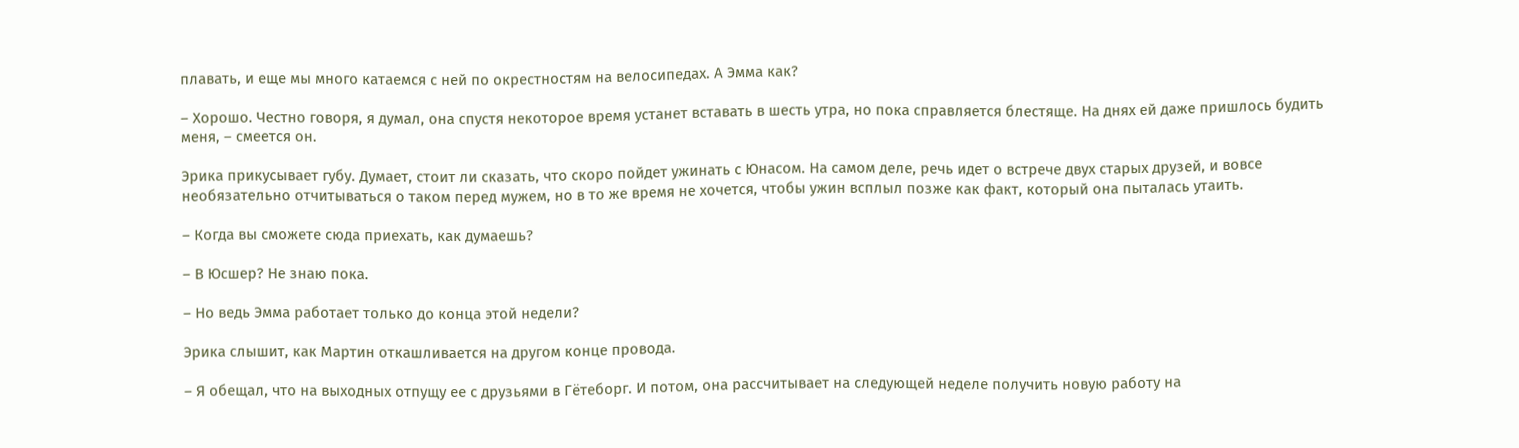плавать, и еще мы много катаемся с ней по окрестностям на велосипедах. А Эмма как?

– Хорошо. Честно говоря, я думал, она спустя некоторое время устанет вставать в шесть утра, но пока справляется блестяще. На днях ей даже пришлось будить меня, – смеется он.

Эрика прикусывает губу. Думает, стоит ли сказать, что скоро пойдет ужинать с Юнасом. На самом деле, речь идет о встрече двух старых друзей, и вовсе необязательно отчитываться о таком перед мужем, но в то же время не хочется, чтобы ужин всплыл позже как факт, который она пыталась утаить.

– Когда вы сможете сюда приехать, как думаешь?

– В Юсшер? Не знаю пока.

– Но ведь Эмма работает только до конца этой недели?

Эрика слышит, как Мартин откашливается на другом конце провода.

– Я обещал, что на выходных отпущу ее с друзьями в Гётеборг. И потом, она рассчитывает на следующей неделе получить новую работу на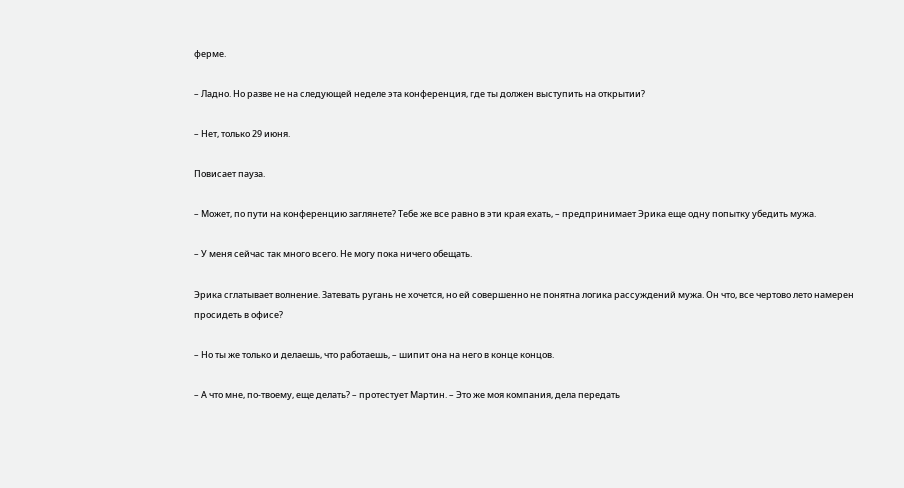ферме.

– Ладно. Но разве не на следующей неделе эта конференция, где ты должен выступить на открытии?

– Нет, только 29 июня.

Повисает пауза.

– Может, по пути на конференцию заглянете? Тебе же все равно в эти края ехать, – предпринимает Эрика еще одну попытку убедить мужа.

– У меня сейчас так много всего. Не могу пока ничего обещать.

Эрика сглатывает волнение. Затевать ругань не хочется, но ей совершенно не понятна логика рассуждений мужа. Он что, все чертово лето намерен просидеть в офисе?

– Но ты же только и делаешь, что работаешь, – шипит она на него в конце концов.

– А что мне, по-твоему, еще делать? – протестует Мартин. – Это же моя компания, дела передать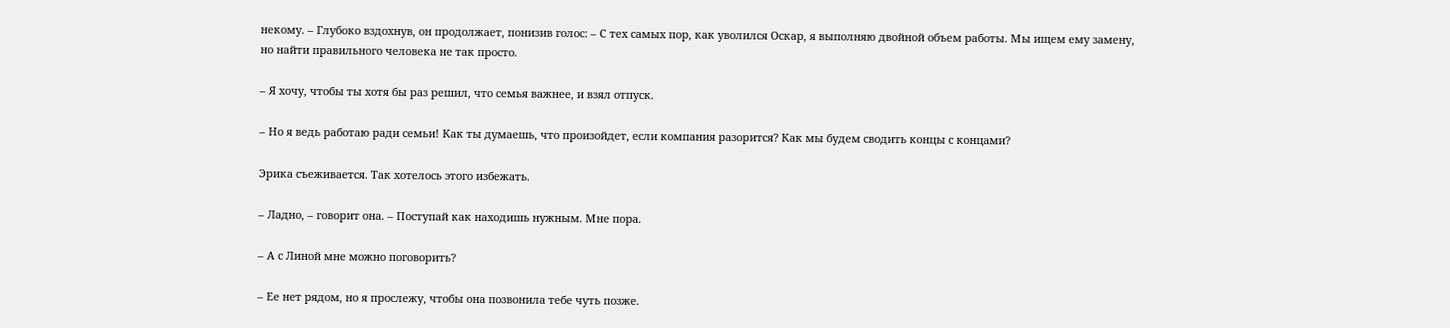некому. – Глубоко вздохнув, он продолжает, понизив голос: – С тех самых пор, как уволился Оскар, я выполняю двойной объем работы. Мы ищем ему замену, но найти правильного человека не так просто.

– Я хочу, чтобы ты хотя бы раз решил, что семья важнее, и взял отпуск.

– Но я ведь работаю ради семьи! Как ты думаешь, что произойдет, если компания разорится? Как мы будем сводить концы с концами?

Эрика съеживается. Так хотелось этого избежать.

– Ладно, – говорит она. – Поступай как находишь нужным. Мне пора.

– А с Линой мне можно поговорить?

– Ее нет рядом, но я прослежу, чтобы она позвонила тебе чуть позже.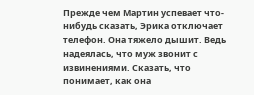Прежде чем Мартин успевает что-нибудь сказать, Эрика отключает телефон. Она тяжело дышит. Ведь надеялась, что муж звонит с извинениями. Сказать, что понимает, как она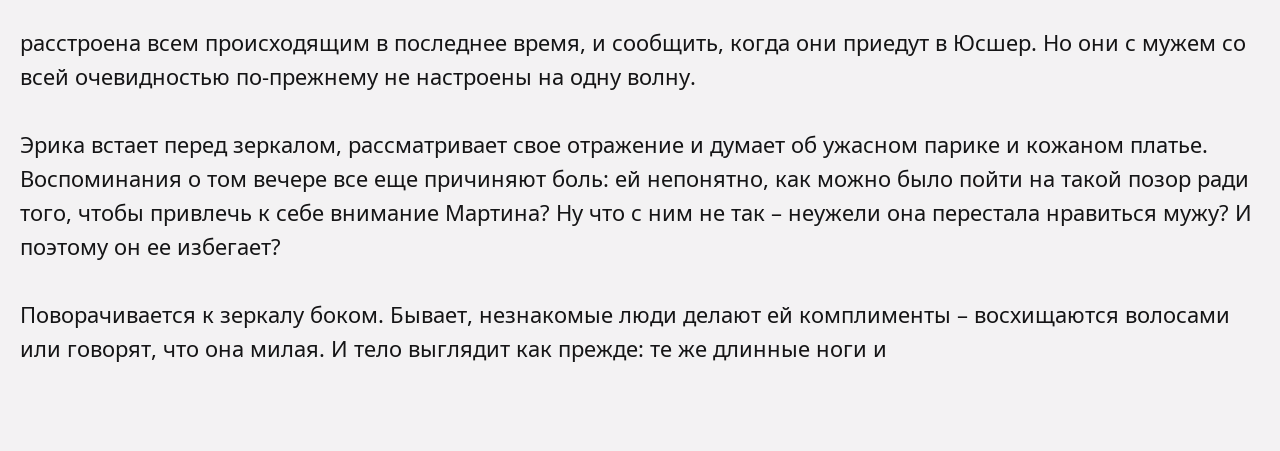расстроена всем происходящим в последнее время, и сообщить, когда они приедут в Юсшер. Но они с мужем со всей очевидностью по-прежнему не настроены на одну волну.

Эрика встает перед зеркалом, рассматривает свое отражение и думает об ужасном парике и кожаном платье. Воспоминания о том вечере все еще причиняют боль: ей непонятно, как можно было пойти на такой позор ради того, чтобы привлечь к себе внимание Мартина? Ну что с ним не так – неужели она перестала нравиться мужу? И поэтому он ее избегает?

Поворачивается к зеркалу боком. Бывает, незнакомые люди делают ей комплименты – восхищаются волосами или говорят, что она милая. И тело выглядит как прежде: те же длинные ноги и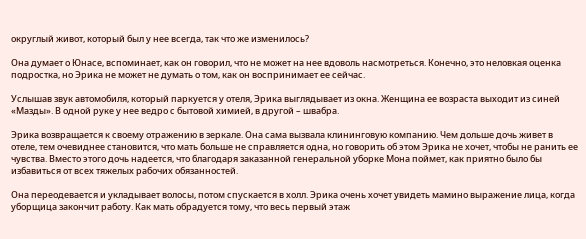округлый живот, который был у нее всегда, так что же изменилось?

Она думает о Юнасе, вспоминает, как он говорил, что не может на нее вдоволь насмотреться. Конечно, это неловкая оценка подростка, но Эрика не может не думать о том, как он воспринимает ее сейчас.

Услышав звук автомобиля, который паркуется у отеля, Эрика выглядывает из окна. Женщина ее возраста выходит из синей «Мазды». В одной руке у нее ведро с бытовой химией, в другой – швабра.

Эрика возвращается к своему отражению в зеркале. Она сама вызвала клининговую компанию. Чем дольше дочь живет в отеле, тем очевиднее становится, что мать больше не справляется одна, но говорить об этом Эрика не хочет, чтобы не ранить ее чувства. Вместо этого дочь надеется, что благодаря заказанной генеральной уборке Мона поймет, как приятно было бы избавиться от всех тяжелых рабочих обязанностей.

Она переодевается и укладывает волосы, потом спускается в холл. Эрика очень хочет увидеть мамино выражение лица, когда уборщица закончит работу. Как мать обрадуется тому, что весь первый этаж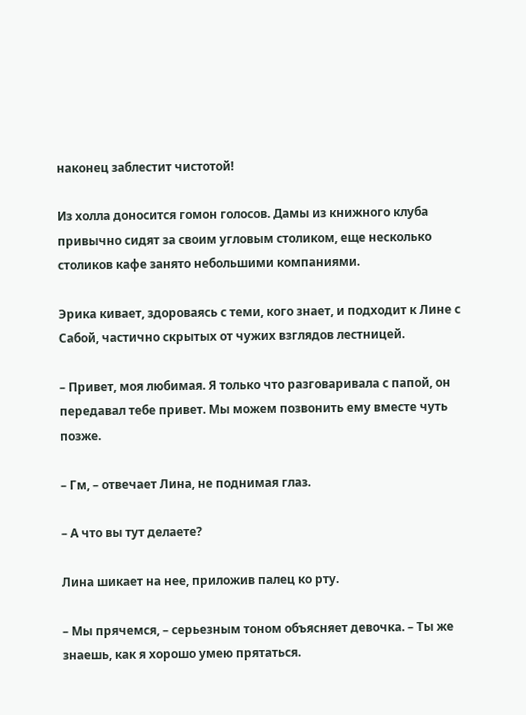наконец заблестит чистотой!

Из холла доносится гомон голосов. Дамы из книжного клуба привычно сидят за своим угловым столиком, еще несколько столиков кафе занято небольшими компаниями.

Эрика кивает, здороваясь с теми, кого знает, и подходит к Лине с Сабой, частично скрытых от чужих взглядов лестницей.

– Привет, моя любимая. Я только что разговаривала с папой, он передавал тебе привет. Мы можем позвонить ему вместе чуть позже.

– Гм, – отвечает Лина, не поднимая глаз.

– А что вы тут делаете?

Лина шикает на нее, приложив палец ко рту.

– Мы прячемся, – серьезным тоном объясняет девочка. – Ты же знаешь, как я хорошо умею прятаться.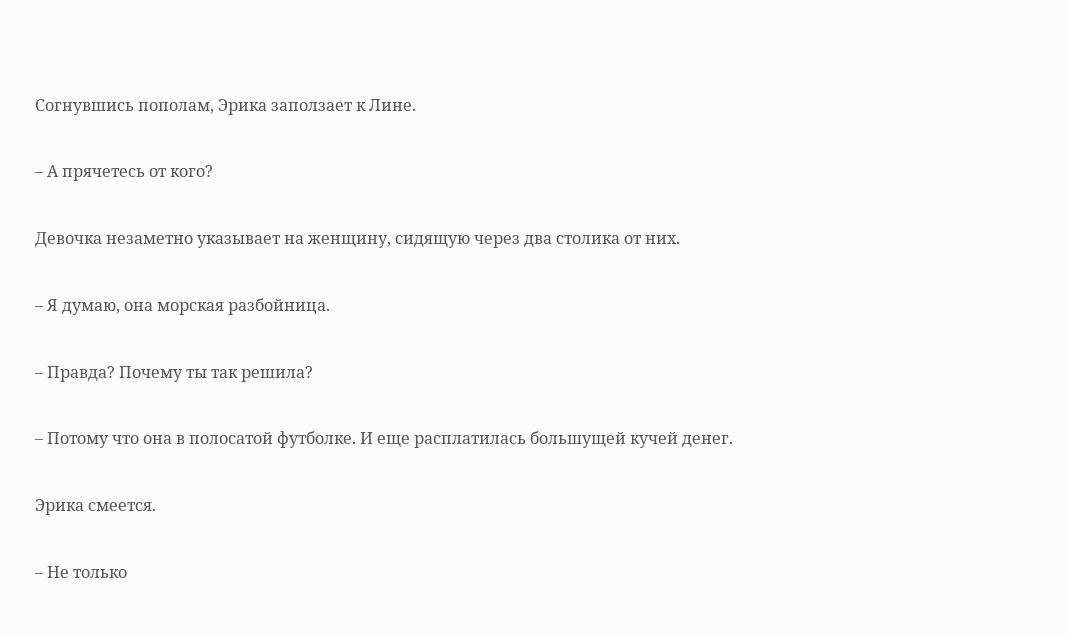Согнувшись пополам, Эрика заползает к Лине.

– А прячетесь от кого?

Девочка незаметно указывает на женщину, сидящую через два столика от них.

– Я думаю, она морская разбойница.

– Правда? Почему ты так решила?

– Потому что она в полосатой футболке. И еще расплатилась большущей кучей денег.

Эрика смеется.

– Не только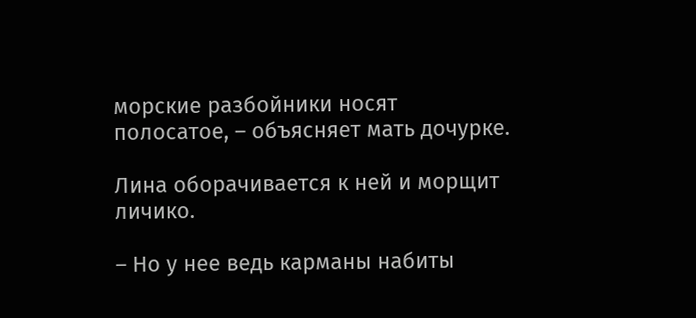морские разбойники носят полосатое, – объясняет мать дочурке.

Лина оборачивается к ней и морщит личико.

– Но у нее ведь карманы набиты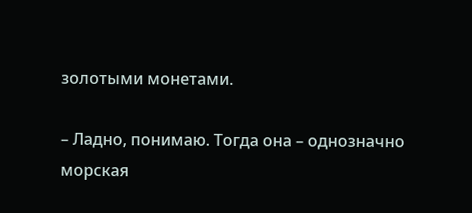золотыми монетами.

– Ладно, понимаю. Тогда она – однозначно морская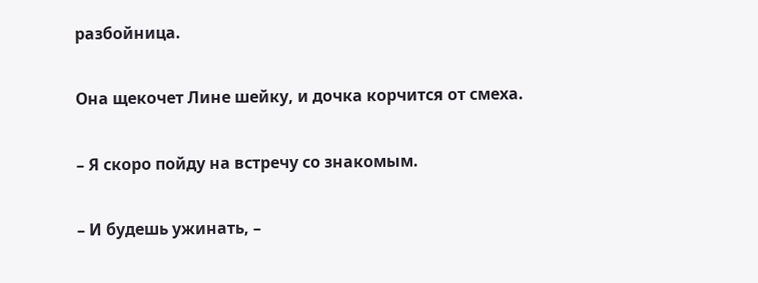разбойница.

Она щекочет Лине шейку, и дочка корчится от смеха.

– Я скоро пойду на встречу со знакомым.

– И будешь ужинать, –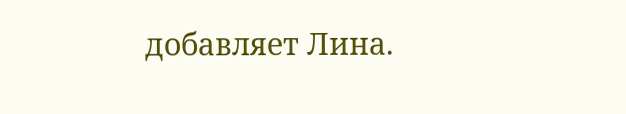добавляет Лина.